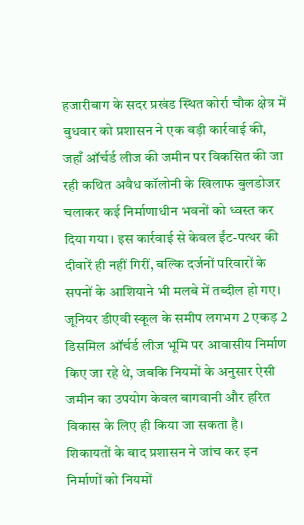हजारीबाग के सदर प्रखंड स्थित कोर्रा चौक क्षेत्र में बुधवार को प्रशासन ने एक बड़ी कार्रवाई की, जहाँ ऑर्चर्ड लीज की जमीन पर विकसित की जा रही कथित अवैध कॉलोनी के खिलाफ बुलडोजर चलाकर कई निर्माणाधीन भवनों को ध्वस्त कर दिया गया। इस कार्रवाई से केवल ईंट-पत्थर की दीवारें ही नहीं गिरीं, बल्कि दर्जनों परिवारों के सपनों के आशियाने भी मलबे में तब्दील हो गए। जूनियर डीएवी स्कूल के समीप लगभग 2 एकड़ 2 डिसमिल ऑर्चर्ड लीज भूमि पर आवासीय निर्माण किए जा रहे थे, जबकि नियमों के अनुसार ऐसी जमीन का उपयोग केवल बागवानी और हरित विकास के लिए ही किया जा सकता है। शिकायतों के बाद प्रशासन ने जांच कर इन निर्माणों को नियमों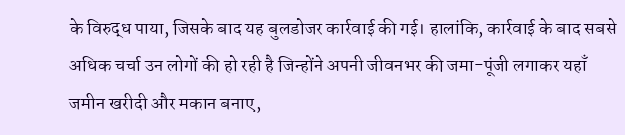के विरुद्ध पाया, जिसके बाद यह बुलडोजर कार्रवाई की गई। हालांकि, कार्रवाई के बाद सबसे अधिक चर्चा उन लोगों की हो रही है जिन्होंने अपनी जीवनभर की जमा-पूंजी लगाकर यहाँ जमीन खरीदी और मकान बनाए,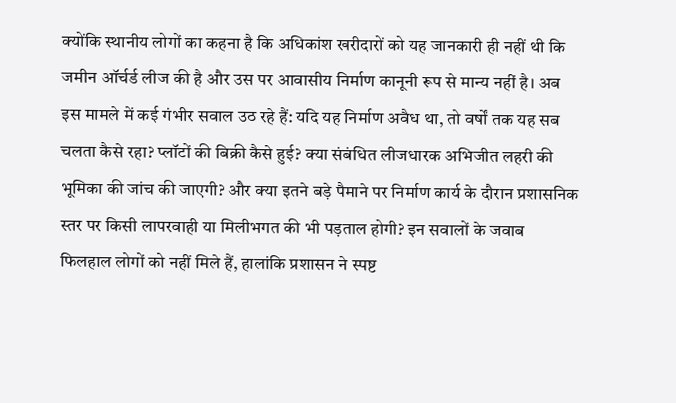क्योंकि स्थानीय लोगों का कहना है कि अधिकांश खरीदारों को यह जानकारी ही नहीं थी कि जमीन ऑर्चर्ड लीज की है और उस पर आवासीय निर्माण कानूनी रूप से मान्य नहीं है। अब इस मामले में कई गंभीर सवाल उठ रहे हैं: यदि यह निर्माण अवैध था, तो वर्षों तक यह सब चलता कैसे रहा? प्लॉटों की बिक्री कैसे हुई? क्या संबंधित लीजधारक अभिजीत लहरी की भूमिका की जांच की जाएगी? और क्या इतने बड़े पैमाने पर निर्माण कार्य के दौरान प्रशासनिक स्तर पर किसी लापरवाही या मिलीभगत की भी पड़ताल होगी? इन सवालों के जवाब फिलहाल लोगों को नहीं मिले हैं, हालांकि प्रशासन ने स्पष्ट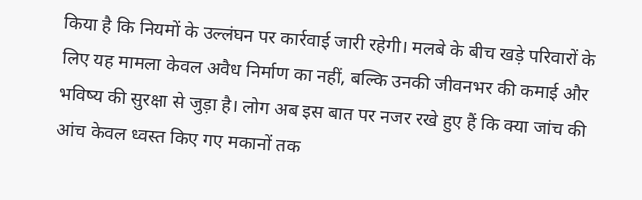किया है कि नियमों के उल्लंघन पर कार्रवाई जारी रहेगी। मलबे के बीच खड़े परिवारों के लिए यह मामला केवल अवैध निर्माण का नहीं, बल्कि उनकी जीवनभर की कमाई और भविष्य की सुरक्षा से जुड़ा है। लोग अब इस बात पर नजर रखे हुए हैं कि क्या जांच की आंच केवल ध्वस्त किए गए मकानों तक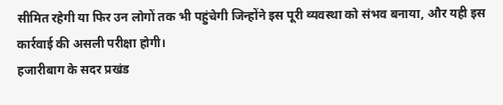सीमित रहेगी या फिर उन लोगों तक भी पहुंचेगी जिन्होंने इस पूरी व्यवस्था को संभव बनाया, और यही इस कार्रवाई की असली परीक्षा होगी।
हजारीबाग के सदर प्रखंड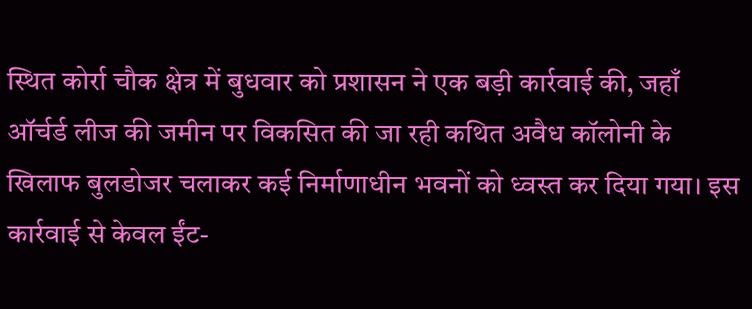स्थित कोर्रा चौक क्षेत्र में बुधवार को प्रशासन ने एक बड़ी कार्रवाई की, जहाँ ऑर्चर्ड लीज की जमीन पर विकसित की जा रही कथित अवैध कॉलोनी के खिलाफ बुलडोजर चलाकर कई निर्माणाधीन भवनों को ध्वस्त कर दिया गया। इस कार्रवाई से केवल ईंट-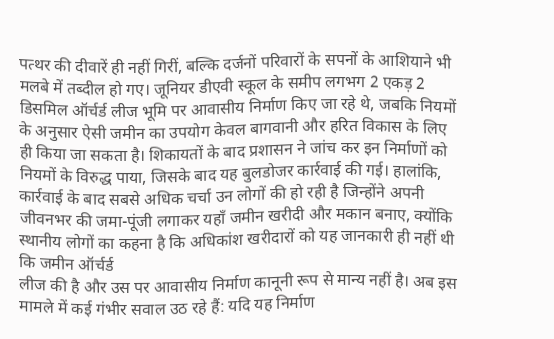पत्थर की दीवारें ही नहीं गिरीं, बल्कि दर्जनों परिवारों के सपनों के आशियाने भी मलबे में तब्दील हो गए। जूनियर डीएवी स्कूल के समीप लगभग 2 एकड़ 2 डिसमिल ऑर्चर्ड लीज भूमि पर आवासीय निर्माण किए जा रहे थे, जबकि नियमों के अनुसार ऐसी जमीन का उपयोग केवल बागवानी और हरित विकास के लिए ही किया जा सकता है। शिकायतों के बाद प्रशासन ने जांच कर इन निर्माणों को नियमों के विरुद्ध पाया, जिसके बाद यह बुलडोजर कार्रवाई की गई। हालांकि, कार्रवाई के बाद सबसे अधिक चर्चा उन लोगों की हो रही है जिन्होंने अपनी जीवनभर की जमा-पूंजी लगाकर यहाँ जमीन खरीदी और मकान बनाए, क्योंकि स्थानीय लोगों का कहना है कि अधिकांश खरीदारों को यह जानकारी ही नहीं थी कि जमीन ऑर्चर्ड
लीज की है और उस पर आवासीय निर्माण कानूनी रूप से मान्य नहीं है। अब इस मामले में कई गंभीर सवाल उठ रहे हैं: यदि यह निर्माण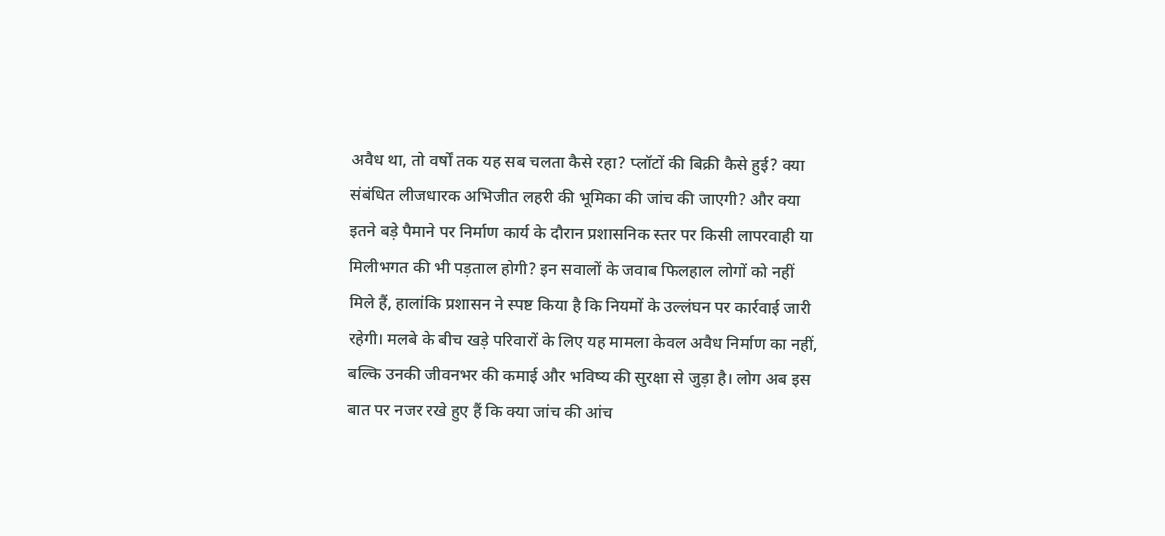अवैध था, तो वर्षों तक यह सब चलता कैसे रहा? प्लॉटों की बिक्री कैसे हुई? क्या संबंधित लीजधारक अभिजीत लहरी की भूमिका की जांच की जाएगी? और क्या इतने बड़े पैमाने पर निर्माण कार्य के दौरान प्रशासनिक स्तर पर किसी लापरवाही या मिलीभगत की भी पड़ताल होगी? इन सवालों के जवाब फिलहाल लोगों को नहीं मिले हैं, हालांकि प्रशासन ने स्पष्ट किया है कि नियमों के उल्लंघन पर कार्रवाई जारी रहेगी। मलबे के बीच खड़े परिवारों के लिए यह मामला केवल अवैध निर्माण का नहीं, बल्कि उनकी जीवनभर की कमाई और भविष्य की सुरक्षा से जुड़ा है। लोग अब इस बात पर नजर रखे हुए हैं कि क्या जांच की आंच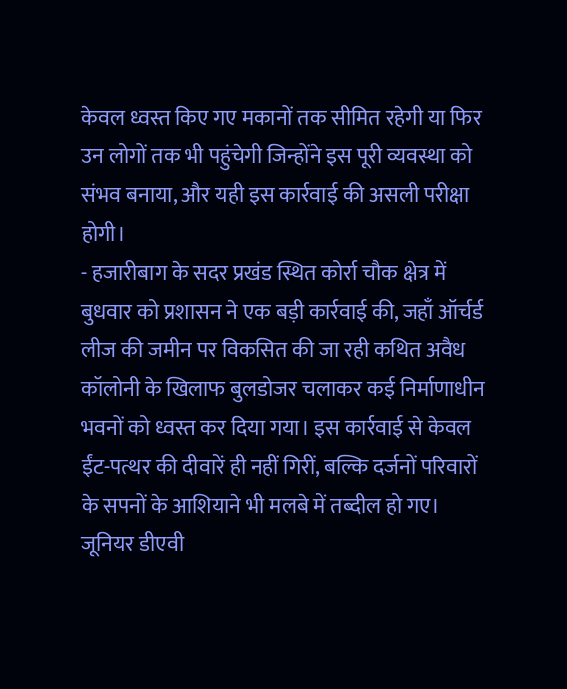केवल ध्वस्त किए गए मकानों तक सीमित रहेगी या फिर उन लोगों तक भी पहुंचेगी जिन्होंने इस पूरी व्यवस्था को संभव बनाया, और यही इस कार्रवाई की असली परीक्षा होगी।
- हजारीबाग के सदर प्रखंड स्थित कोर्रा चौक क्षेत्र में बुधवार को प्रशासन ने एक बड़ी कार्रवाई की, जहाँ ऑर्चर्ड लीज की जमीन पर विकसित की जा रही कथित अवैध कॉलोनी के खिलाफ बुलडोजर चलाकर कई निर्माणाधीन भवनों को ध्वस्त कर दिया गया। इस कार्रवाई से केवल ईंट-पत्थर की दीवारें ही नहीं गिरीं, बल्कि दर्जनों परिवारों के सपनों के आशियाने भी मलबे में तब्दील हो गए। जूनियर डीएवी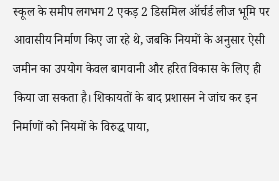स्कूल के समीप लगभग 2 एकड़ 2 डिसमिल ऑर्चर्ड लीज भूमि पर आवासीय निर्माण किए जा रहे थे, जबकि नियमों के अनुसार ऐसी जमीन का उपयोग केवल बागवानी और हरित विकास के लिए ही किया जा सकता है। शिकायतों के बाद प्रशासन ने जांच कर इन निर्माणों को नियमों के विरुद्ध पाया,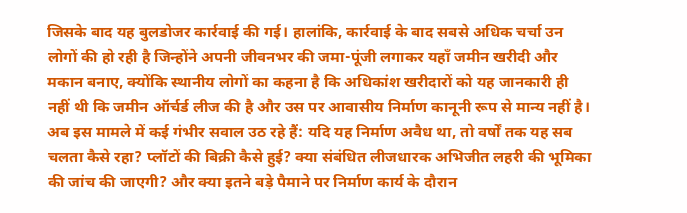जिसके बाद यह बुलडोजर कार्रवाई की गई। हालांकि, कार्रवाई के बाद सबसे अधिक चर्चा उन लोगों की हो रही है जिन्होंने अपनी जीवनभर की जमा-पूंजी लगाकर यहाँ जमीन खरीदी और मकान बनाए, क्योंकि स्थानीय लोगों का कहना है कि अधिकांश खरीदारों को यह जानकारी ही नहीं थी कि जमीन ऑर्चर्ड लीज की है और उस पर आवासीय निर्माण कानूनी रूप से मान्य नहीं है। अब इस मामले में कई गंभीर सवाल उठ रहे हैं: यदि यह निर्माण अवैध था, तो वर्षों तक यह सब चलता कैसे रहा? प्लॉटों की बिक्री कैसे हुई? क्या संबंधित लीजधारक अभिजीत लहरी की भूमिका की जांच की जाएगी? और क्या इतने बड़े पैमाने पर निर्माण कार्य के दौरान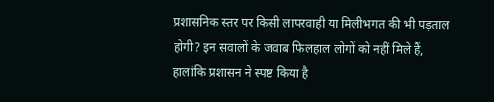प्रशासनिक स्तर पर किसी लापरवाही या मिलीभगत की भी पड़ताल होगी? इन सवालों के जवाब फिलहाल लोगों को नहीं मिले हैं, हालांकि प्रशासन ने स्पष्ट किया है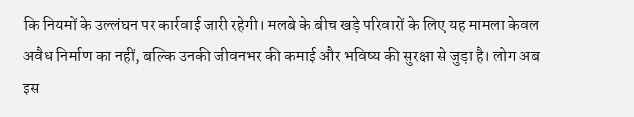कि नियमों के उल्लंघन पर कार्रवाई जारी रहेगी। मलबे के बीच खड़े परिवारों के लिए यह मामला केवल अवैध निर्माण का नहीं, बल्कि उनकी जीवनभर की कमाई और भविष्य की सुरक्षा से जुड़ा है। लोग अब इस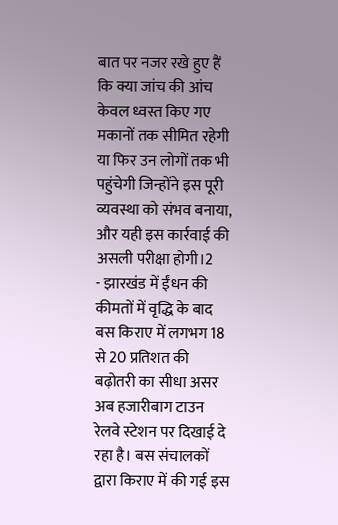बात पर नजर रखे हुए हैं कि क्या जांच की आंच केवल ध्वस्त किए गए मकानों तक सीमित रहेगी या फिर उन लोगों तक भी पहुंचेगी जिन्होंने इस पूरी व्यवस्था को संभव बनाया, और यही इस कार्रवाई की असली परीक्षा होगी।2
- झारखंड में ईंधन की कीमतों में वृद्धि के बाद बस किराए में लगभग 18 से 20 प्रतिशत की बढ़ोतरी का सीधा असर अब हजारीबाग टाउन रेलवे स्टेशन पर दिखाई दे रहा है। बस संचालकों द्वारा किराए में की गई इस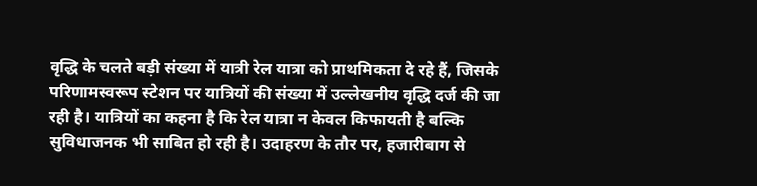वृद्धि के चलते बड़ी संख्या में यात्री रेल यात्रा को प्राथमिकता दे रहे हैं, जिसके परिणामस्वरूप स्टेशन पर यात्रियों की संख्या में उल्लेखनीय वृद्धि दर्ज की जा रही है। यात्रियों का कहना है कि रेल यात्रा न केवल किफायती है बल्कि सुविधाजनक भी साबित हो रही है। उदाहरण के तौर पर, हजारीबाग से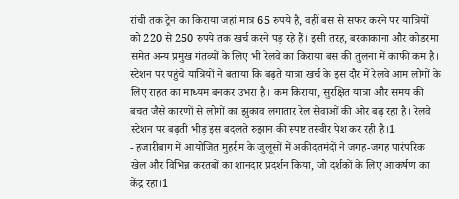रांची तक ट्रेन का किराया जहां मात्र 65 रुपये है, वहीं बस से सफर करने पर यात्रियों को 220 से 250 रुपये तक खर्च करने पड़ रहे हैं। इसी तरह, बरकाकाना और कोडरमा समेत अन्य प्रमुख गंतव्यों के लिए भी रेलवे का किराया बस की तुलना में काफी कम है। स्टेशन पर पहुंचे यात्रियों ने बताया कि बढ़ते यात्रा खर्च के इस दौर में रेलवे आम लोगों के लिए राहत का माध्यम बनकर उभरा है। कम किराया, सुरक्षित यात्रा और समय की बचत जैसे कारणों से लोगों का झुकाव लगातार रेल सेवाओं की ओर बढ़ रहा है। रेलवे स्टेशन पर बढ़ती भीड़ इस बदलते रुझान की स्पष्ट तस्वीर पेश कर रही है।1
- हजारीबाग में आयोजित मुहर्रम के जुलूसों में अकीदतमंदों ने जगह-जगह पारंपरिक खेल और विभिन्न करतबों का शानदार प्रदर्शन किया, जो दर्शकों के लिए आकर्षण का केंद्र रहा।1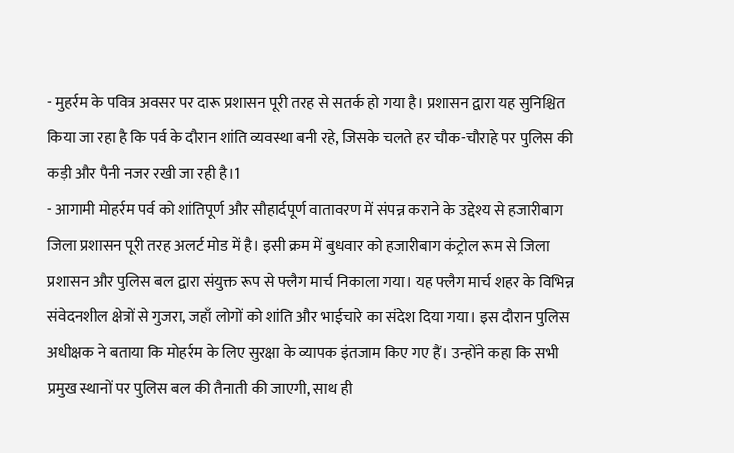- मुहर्रम के पवित्र अवसर पर दारू प्रशासन पूरी तरह से सतर्क हो गया है। प्रशासन द्वारा यह सुनिश्चित किया जा रहा है कि पर्व के दौरान शांति व्यवस्था बनी रहे, जिसके चलते हर चौक-चौराहे पर पुलिस की कड़ी और पैनी नजर रखी जा रही है।1
- आगामी मोहर्रम पर्व को शांतिपूर्ण और सौहार्दपूर्ण वातावरण में संपन्न कराने के उद्देश्य से हजारीबाग जिला प्रशासन पूरी तरह अलर्ट मोड में है। इसी क्रम में बुधवार को हजारीबाग कंट्रोल रूम से जिला प्रशासन और पुलिस बल द्वारा संयुक्त रूप से फ्लैग मार्च निकाला गया। यह फ्लैग मार्च शहर के विभिन्न संवेदनशील क्षेत्रों से गुजरा, जहाँ लोगों को शांति और भाईचारे का संदेश दिया गया। इस दौरान पुलिस अधीक्षक ने बताया कि मोहर्रम के लिए सुरक्षा के व्यापक इंतजाम किए गए हैं। उन्होंने कहा कि सभी प्रमुख स्थानों पर पुलिस बल की तैनाती की जाएगी, साथ ही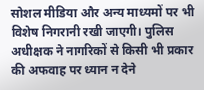सोशल मीडिया और अन्य माध्यमों पर भी विशेष निगरानी रखी जाएगी। पुलिस अधीक्षक ने नागरिकों से किसी भी प्रकार की अफवाह पर ध्यान न देने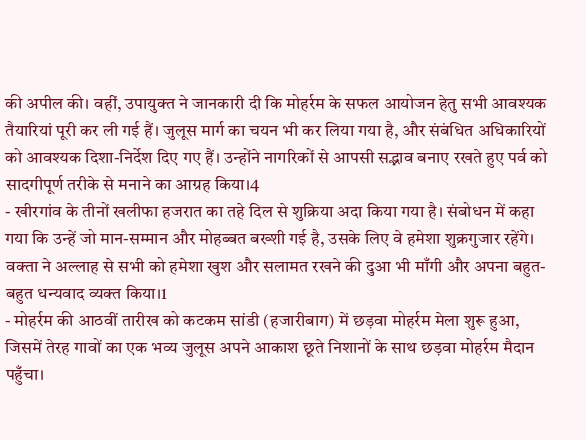की अपील की। वहीं, उपायुक्त ने जानकारी दी कि मोहर्रम के सफल आयोजन हेतु सभी आवश्यक तैयारियां पूरी कर ली गई हैं। जुलूस मार्ग का चयन भी कर लिया गया है, और संबंधित अधिकारियों को आवश्यक दिशा-निर्देश दिए गए हैं। उन्होंने नागरिकों से आपसी सद्भाव बनाए रखते हुए पर्व को सादगीपूर्ण तरीके से मनाने का आग्रह किया।4
- खीरगांव के तीनों खलीफा हजरात का तहे दिल से शुक्रिया अदा किया गया है। संबोधन में कहा गया कि उन्हें जो मान-सम्मान और मोहब्बत बख्शी गई है, उसके लिए वे हमेशा शुक्रगुजार रहेंगे। वक्ता ने अल्लाह से सभी को हमेशा खुश और सलामत रखने की दुआ भी माँगी और अपना बहुत-बहुत धन्यवाद व्यक्त किया।1
- मोहर्रम की आठवीं तारीख को कटकम सांडी (हजारीबाग) में छड़वा मोहर्रम मेला शुरू हुआ, जिसमें तेरह गावों का एक भव्य जुलूस अपने आकाश छूते निशानों के साथ छड़वा मोहर्रम मैदान पहुँचा।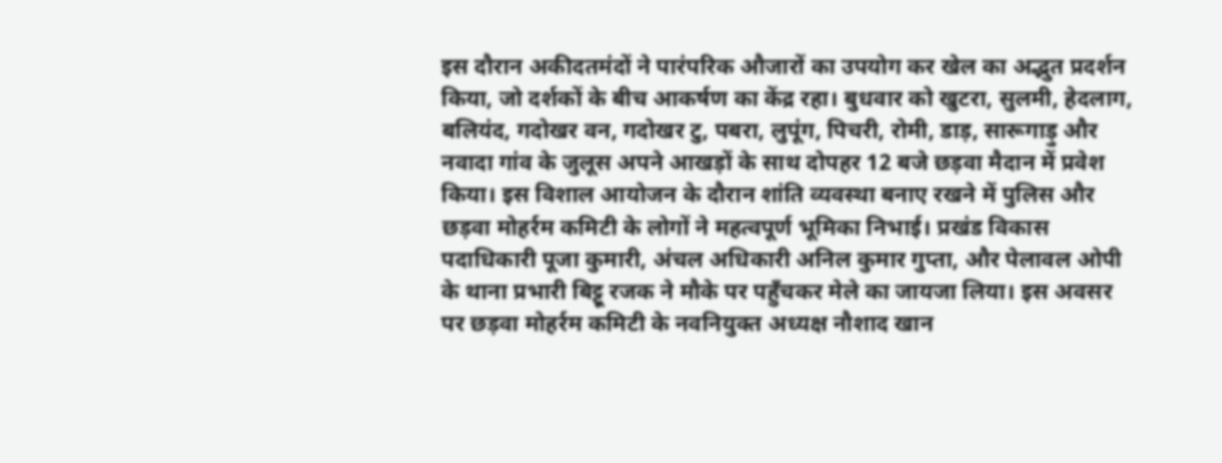इस दौरान अकीदतमंदों ने पारंपरिक औजारों का उपयोग कर खेल का अद्भुत प्रदर्शन किया, जो दर्शकों के बीच आकर्षण का केंद्र रहा। बुधवार को खुटरा, सुलमी, हेदलाग, बलियंद, गदोखर वन, गदोखर टु, पबरा, लुपूंग, पिचरी, रोमी, डाड़, सारूगाड़ु और नवादा गांव के जुलूस अपने आखड़ों के साथ दोपहर 12 बजे छड़वा मैदान में प्रवेश किया। इस विशाल आयोजन के दौरान शांति व्यवस्था बनाए रखने में पुलिस और छड़वा मोहर्रम कमिटी के लोगों ने महत्वपूर्ण भूमिका निभाई। प्रखंड विकास पदाधिकारी पूजा कुमारी, अंचल अधिकारी अनिल कुमार गुप्ता, और पेलावल ओपी के थाना प्रभारी बिट्टू रजक ने मौके पर पहुँचकर मेले का जायजा लिया। इस अवसर पर छड़वा मोहर्रम कमिटी के नवनियुक्त अध्यक्ष नौशाद खान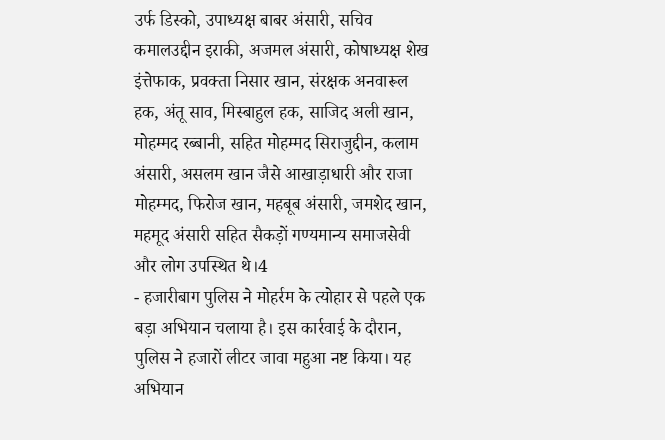उर्फ डिस्को, उपाध्यक्ष बाबर अंसारी, सचिव कमालउद्दीन इराकी, अजमल अंसारी, कोषाध्यक्ष शेख इंत्तेफाक, प्रवक्ता निसार खान, संरक्षक अनवारूल हक, अंतू साव, मिस्बाहुल हक, साजिद अली खान, मोहम्मद रब्बानी, सहित मोहम्मद सिराजुद्दीन, कलाम अंसारी, असलम खान जैसे आखाड़ाधारी और राजा मोहम्मद, फिरोज खान, महबूब अंसारी, जमशेद खान, महमूद अंसारी सहित सैकड़ों गण्यमान्य समाजसेवी और लोग उपस्थित थे।4
- हजारीबाग पुलिस ने मोहर्रम के त्योहार से पहले एक बड़ा अभियान चलाया है। इस कार्रवाई के दौरान, पुलिस ने हजारों लीटर जावा महुआ नष्ट किया। यह अभियान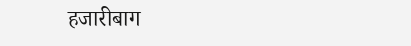हजारीबाग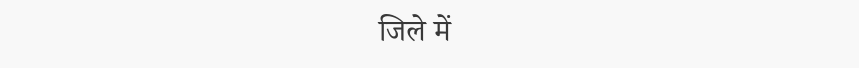जिले में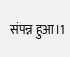संपन्न हुआ।1